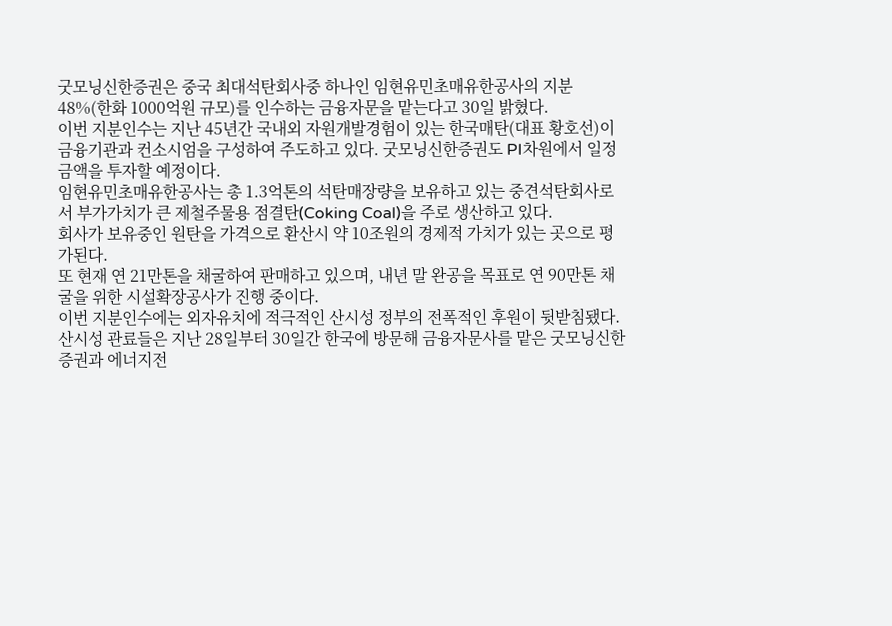굿모닝신한증권은 중국 최대석탄회사중 하나인 임현유민초매유한공사의 지분 48%(한화 1000억원 규모)를 인수하는 금융자문을 맡는다고 30일 밝혔다.
이번 지분인수는 지난 45년간 국내외 자원개발경험이 있는 한국매탄(대표 황호선)이 금융기관과 컨소시엄을 구성하여 주도하고 있다. 굿모닝신한증권도 PI차원에서 일정금액을 투자할 예정이다.
임현유민초매유한공사는 총 1.3억톤의 석탄매장량을 보유하고 있는 중견석탄회사로서 부가가치가 큰 제철주물용 점결탄(Coking Coal)을 주로 생산하고 있다.
회사가 보유중인 원탄을 가격으로 환산시 약 10조원의 경제적 가치가 있는 곳으로 평가된다.
또 현재 연 21만톤을 채굴하여 판매하고 있으며, 내년 말 완공을 목표로 연 90만톤 채굴을 위한 시설확장공사가 진행 중이다.
이번 지분인수에는 외자유치에 적극적인 산시성 정부의 전폭적인 후원이 뒷받침됐다. 산시성 관료들은 지난 28일부터 30일간 한국에 방문해 금융자문사를 맡은 굿모닝신한증권과 에너지전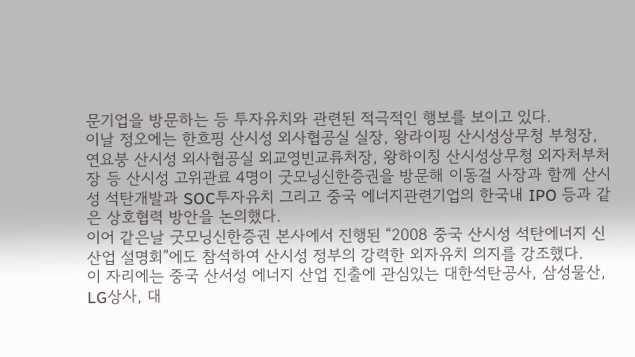문기업을 방문하는 등 투자유치와 관련된 적극적인 행보를 보이고 있다.
이날 정오에는 한흐핑 산시성 외사협공실 실장, 왕라이핑 산시성상무청 부청장, 연요붕 산시성 외사협공실 외교영빈교류처장, 왕하이칭 산시성상무청 외자처부처장 등 산시성 고위관료 4명이 굿모닝신한증권을 방문해 이동걸 사장과 함께 산시성 석탄개발과 SOC투자유치 그리고 중국 에너지관련기업의 한국내 IPO 등과 같은 상호협력 방안을 논의했다.
이어 같은날 굿모닝신한증권 본사에서 진행된 “2008 중국 산시성 석탄에너지 신산업 설명회”에도 참석하여 산시성 정부의 강력한 외자유치 의지를 강조했다.
이 자리에는 중국 산서성 에너지 산업 진출에 관심있는 대한석탄공사, 삼성물산, LG상사, 대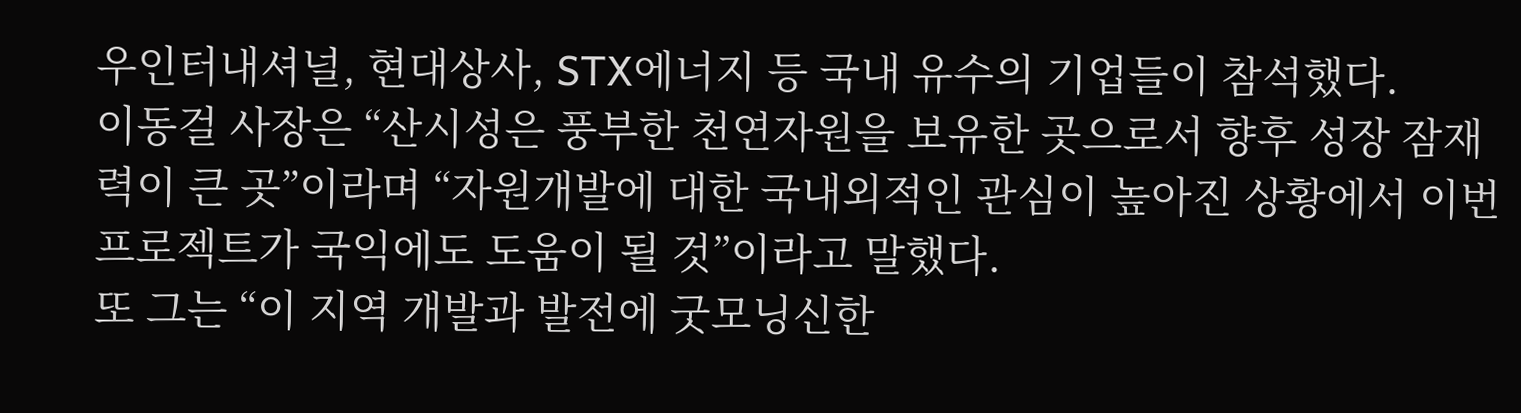우인터내셔널, 현대상사, STX에너지 등 국내 유수의 기업들이 참석했다.
이동걸 사장은 “산시성은 풍부한 천연자원을 보유한 곳으로서 향후 성장 잠재력이 큰 곳”이라며 “자원개발에 대한 국내외적인 관심이 높아진 상황에서 이번 프로젝트가 국익에도 도움이 될 것”이라고 말했다.
또 그는 “이 지역 개발과 발전에 굿모닝신한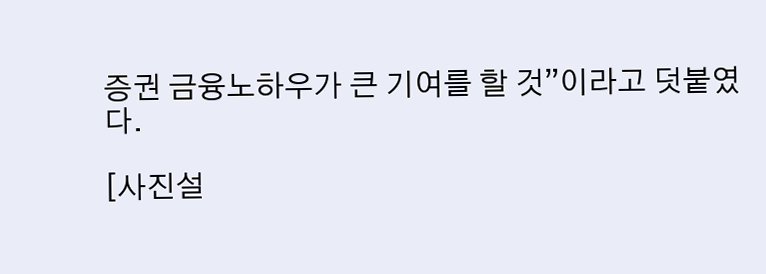증권 금융노하우가 큰 기여를 할 것”이라고 덧붙였다.

[사진설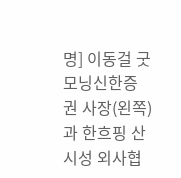명] 이동걸 굿모닝신한증권 사장(왼쪽)과 한흐핑 산시성 외사협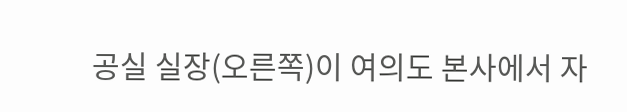공실 실장(오른쪽)이 여의도 본사에서 자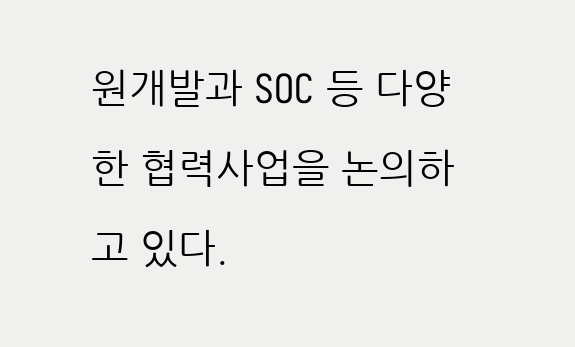원개발과 SOC 등 다양한 협력사업을 논의하고 있다.